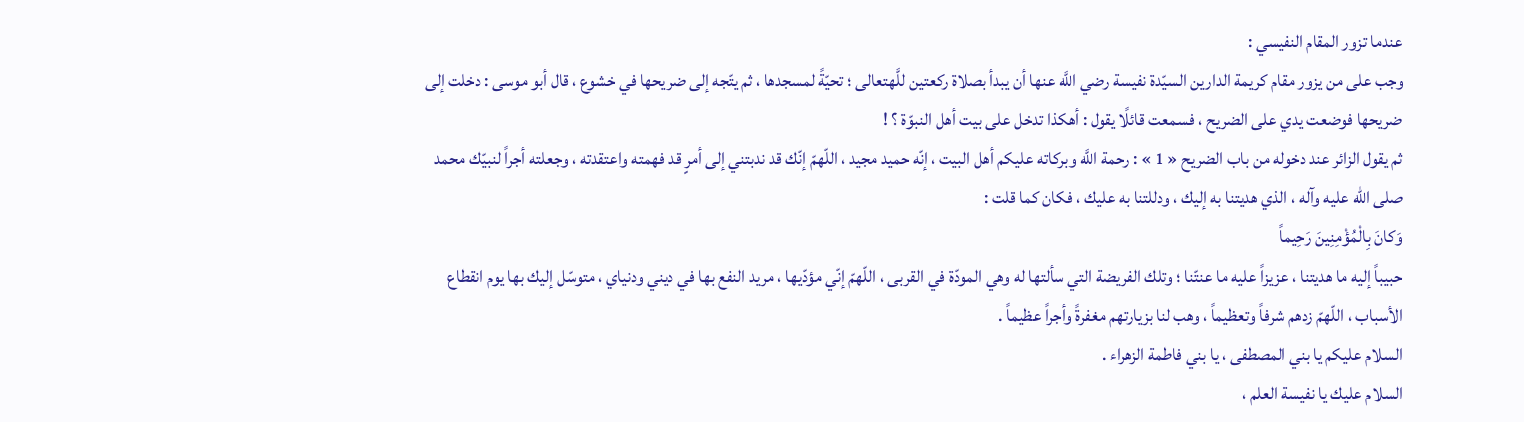عندما تزور المقام النفيسي :
وجب على من يزور مقام كريمة الدارين السيّدة نفيسة رضي اللَّه عنها أن يبدأ بصلاة ركعتين للَّهتعالى ؛ تحيّةً لمسجدها ، ثم يتّجه إلى ضريحها في خشوع ، قال أبو موسى : دخلت إلى ضريحها فوضعت يدي على الضريح ، فسمعت قائلًا يقول : أهكذا تدخل على بيت أهل النبوّة ؟ !
ثم يقول الزائر عند دخوله من باب الضريح « 1 » : رحمة اللَّه وبركاته عليكم أهل البيت ، إنّه حميد مجيد ، اللّهمّ إنّك قد ندبتني إلى أمرٍ قد فهمته واعتقدته ، وجعلته أجراً لنبيّك محمد صلى الله عليه وآله ، الذي هديتنا به إليك ، ودللتنا به عليك ، فكان كما قلت :
وَكانَ بِالْمُؤْمِنِينَ رَحِيماً
حبيباً إليه ما هديتنا ، عزيزاً عليه ما عنتّنا ؛ وتلك الفريضة التي سألتها له وهي المودّة في القربى ، اللّهمّ إنّي مؤدّيها ، مريد النفع بها في ديني ودنياي ، متوسّل إليك بها يوم انقطاع الأسباب ، اللّهمّ زدهم شرفاً وتعظيماً ، وهب لنا بزيارتهم مغفرةً وأجراً عظيماً .
السلام عليكم يا بني المصطفى ، يا بني فاطمة الزهراء .
السلام عليك يا نفيسة العلم ،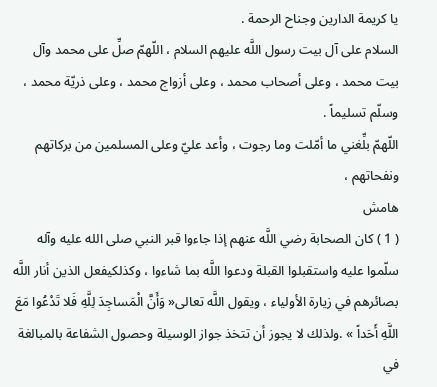يا كريمة الدارين وجناح الرحمة .
السلام على آل بيت رسول اللَّه عليهم السلام ، اللّهمّ صلِّ على محمد وآل بيت محمد ، وعلى أصحاب محمد ، وعلى أزواج محمد ، وعلى ذريّة محمد ، وسلّم تسليماً .
اللّهمّ بلِّغني ما أمّلت وما رجوت ، وأعد عليّ وعلى المسلمين من بركاتهم ونفحاتهم ،
هامش
( 1 ) كان الصحابة رضي اللَّه عنهم إذا جاءوا قبر النبي صلى الله عليه وآله سلّموا عليه واستقبلوا القبلة ودعوا اللَّه بما شاءوا ، وكذلكيفعل الذين أنار اللَّه بصائرهم في زيارة الأولياء ، ويقول اللَّه تعالى« وَأَنَّ الْمَساجِدَ لِلَّهِ فَلا تَدْعُوا مَعَ اللَّهِ أَحَداً » .ولذلك لا يجوز أن تتخذ جواز الوسيلة وحصول الشفاعة بالمبالغة في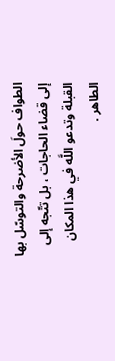الطواف حولَ الأضرحة والتوسّل بها إلى قضاء الحاجات ، بل تتّجه إلى القبلة وتدعو اللَّه في هذا المكان الطاهر .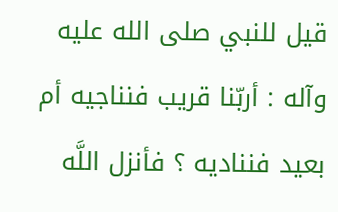قيل للنبي صلى الله عليه وآله : أربّنا قريب فنناجيه أم بعيد فنناديه ؟ فأنزل اللَّه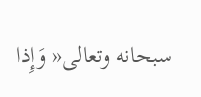سبحانه وتعالى« وَإِذا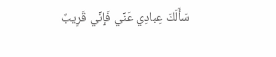سَأَلَكَ عِبادِي عَنِّي فَإِنِّي قَرِيبٌ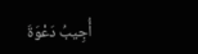أُجِيبُ دَعْوَةَ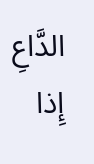الدَّاعِ إِذا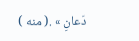دَعانِ » .( منه )